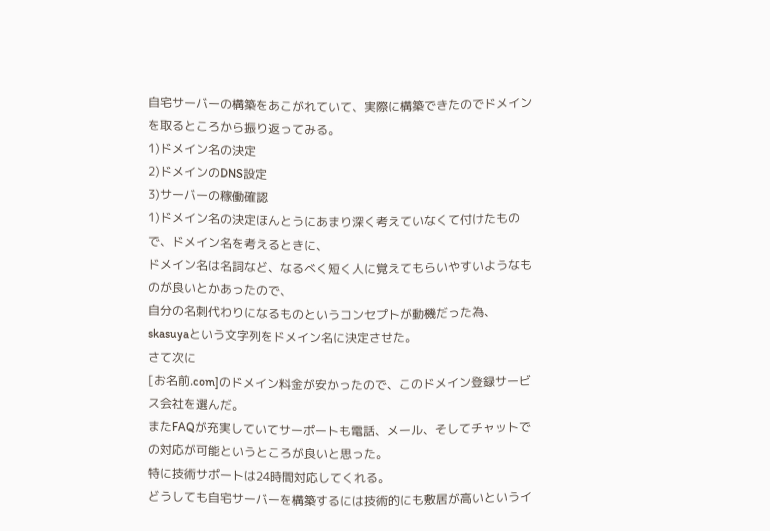自宅サーバーの構築をあこがれていて、実際に構築できたのでドメインを取るところから振り返ってみる。
1)ドメイン名の決定
2)ドメインのDNS設定
3)サーバーの稼働確認
1)ドメイン名の決定ほんとうにあまり深く考えていなくて付けたもので、ドメイン名を考えるときに、
ドメイン名は名詞など、なるべく短く人に覚えてもらいやすいようなものが良いとかあったので、
自分の名刺代わりになるものというコンセプトが動機だった為、
skasuyaという文字列をドメイン名に決定させた。
さて次に
[お名前.com]のドメイン料金が安かったので、このドメイン登録サービス会社を選んだ。
またFAQが充実していてサーポートも電話、メール、そしてチャットでの対応が可能というところが良いと思った。
特に技術サポートは24時間対応してくれる。
どうしても自宅サーバーを構築するには技術的にも敷居が高いというイ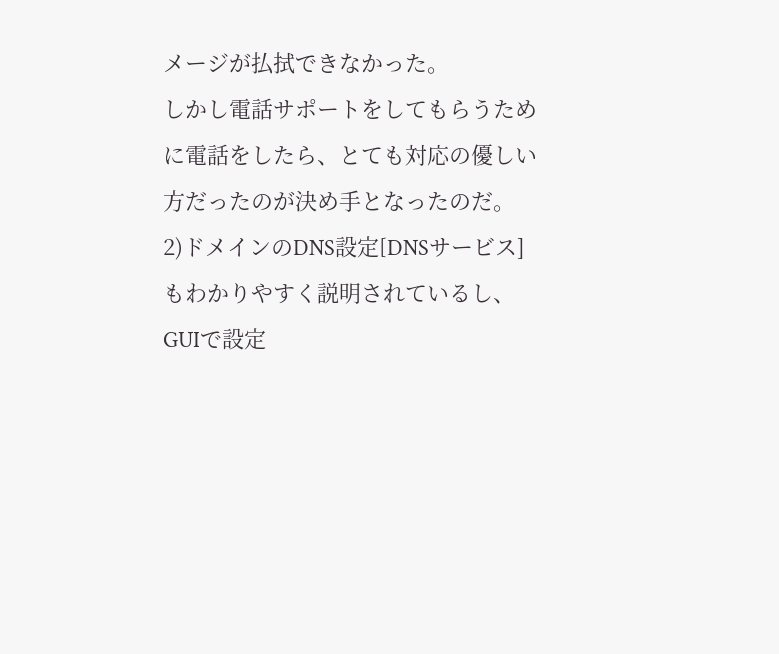メージが払拭できなかった。
しかし電話サポートをしてもらうために電話をしたら、とても対応の優しい方だったのが決め手となったのだ。
2)ドメインのDNS設定[DNSサービス]もわかりやすく説明されているし、GUIで設定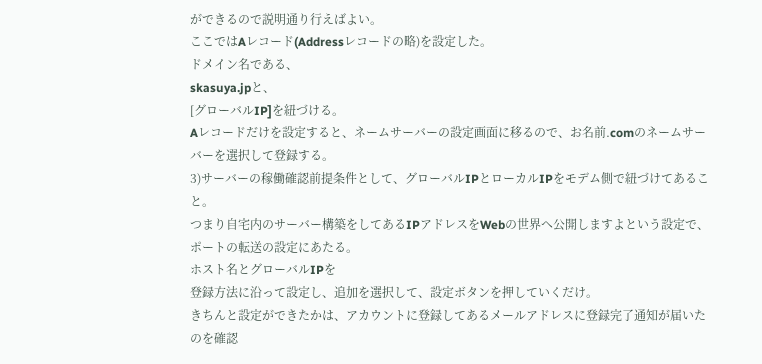ができるので説明通り行えばよい。
ここではAレコード(Addressレコードの略)を設定した。
ドメイン名である、
skasuya.jpと、
[グローバルIP]を紐づける。
Aレコードだけを設定すると、ネームサーバーの設定画面に移るので、お名前.comのネームサーバーを選択して登録する。
3)サーバーの稼働確認前提条件として、グローバルIPとローカルIPをモデム側で紐づけてあること。
つまり自宅内のサーバー構築をしてあるIPアドレスをWebの世界へ公開しますよという設定で、
ポートの転送の設定にあたる。
ホスト名とグローバルIPを
登録方法に沿って設定し、追加を選択して、設定ボタンを押していくだけ。
きちんと設定ができたかは、アカウントに登録してあるメールアドレスに登録完了通知が届いたのを確認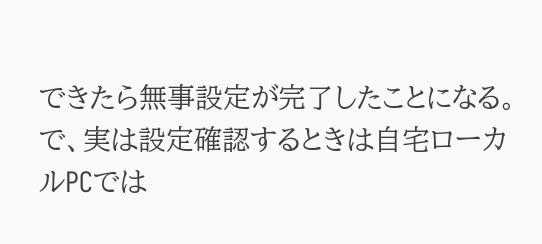できたら無事設定が完了したことになる。
で、実は設定確認するときは自宅ローカルPCでは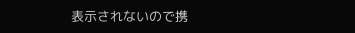表示されないので携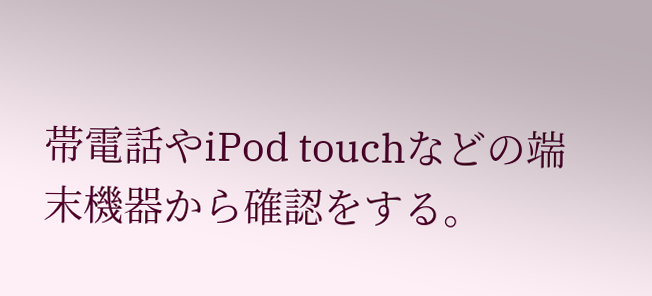帯電話やiPod touchなどの端末機器から確認をする。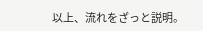以上、流れをざっと説明。